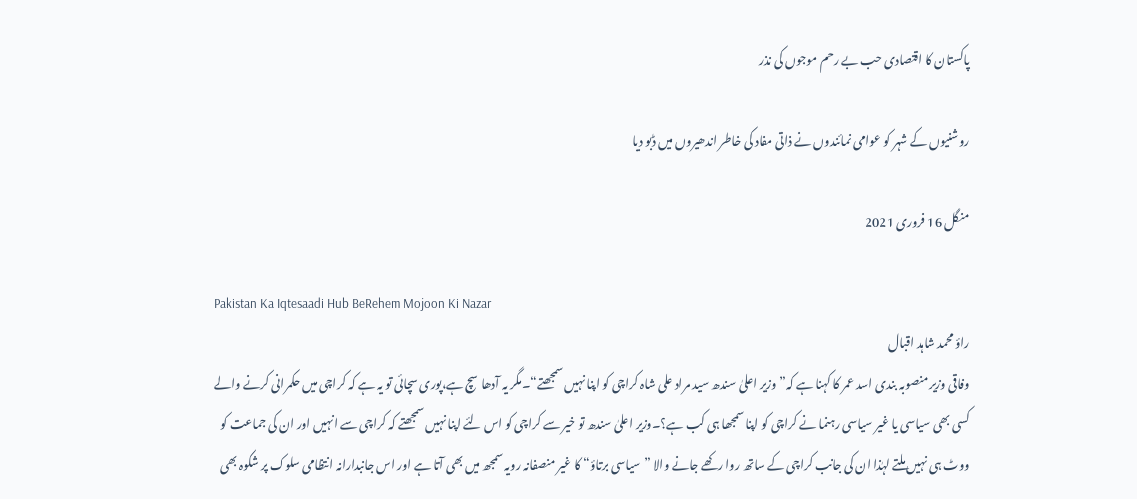پاکستان کا اقتصادی حب بے رحم موجوں کی نذر

روشنیوں کے شہر کو عوامی نمائندوں نے ذاتی مفاد کی خاطر اندھیروں میں ڈبو دیا

منگل 16 فروری 2021

Pakistan Ka Iqtesaadi Hub BeRehem Mojoon Ki Nazar
راؤ محمد شاہد اقبال
وفاقی وزیر منصوبہ بندی اسد عمر کا کہنا ہے کہ”وزیر اعلیٰ سندھ سید مراد علی شاہ کراچی کو اپنا نہیں سمجھتے“۔مگر یہ آدھا سچ ہے،پوری سچائی تو یہ ہے کہ کراچی میں حکمرانی کرنے والے کسی بھی سیاسی یا غیر سیاسی رہنما نے کراچی کو اپنا سمجھا ہی کب ہے؟۔وزیر اعلیٰ سندھ تو خیر سے کراچی کو اس لئے اپنا نہیں سمجھتے کہ کراچی سے انہیں اور ان کی جماعت کو ووٹ ہی نہیں ملتے لہٰذا ان کی جانب کراچی کے ساتھ روا رکھے جانے والا ”سیاسی برتاؤ“ کا غیر منصفانہ رویہ سمجھ میں بھی آتا ہے اور اس جانبدارانہ انتظامی سلوک پر شکوہ بھی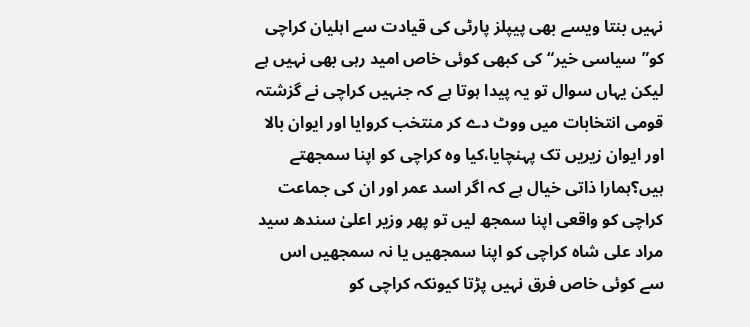نہیں بنتا ویسے بھی پیپلز پارٹی کی قیادت سے اہلیان کراچی کو”سیاسی خیر“ کی کبھی کوئی خاص امید رہی بھی نہیں ہے لیکن یہاں سوال تو یہ پیدا ہوتا ہے کہ جنہیں کراچی نے گزشتہ قومی انتخابات میں ووٹ دے کر منتخب کروایا اور ایوان بالا اور ایوان زیریں تک پہنچایا،کیا وہ کراچی کو اپنا سمجھتے ہیں؟ہمارا ذاتی خیال ہے کہ اگر اسد عمر اور ان کی جماعت کراچی کو واقعی اپنا سمجھ لیں تو پھر وزیر اعلیٰ سندھ سید مراد علی شاہ کراچی کو اپنا سمجھیں یا نہ سمجھیں اس سے کوئی خاص فرق نہیں پڑتا کیونکہ کراچی کو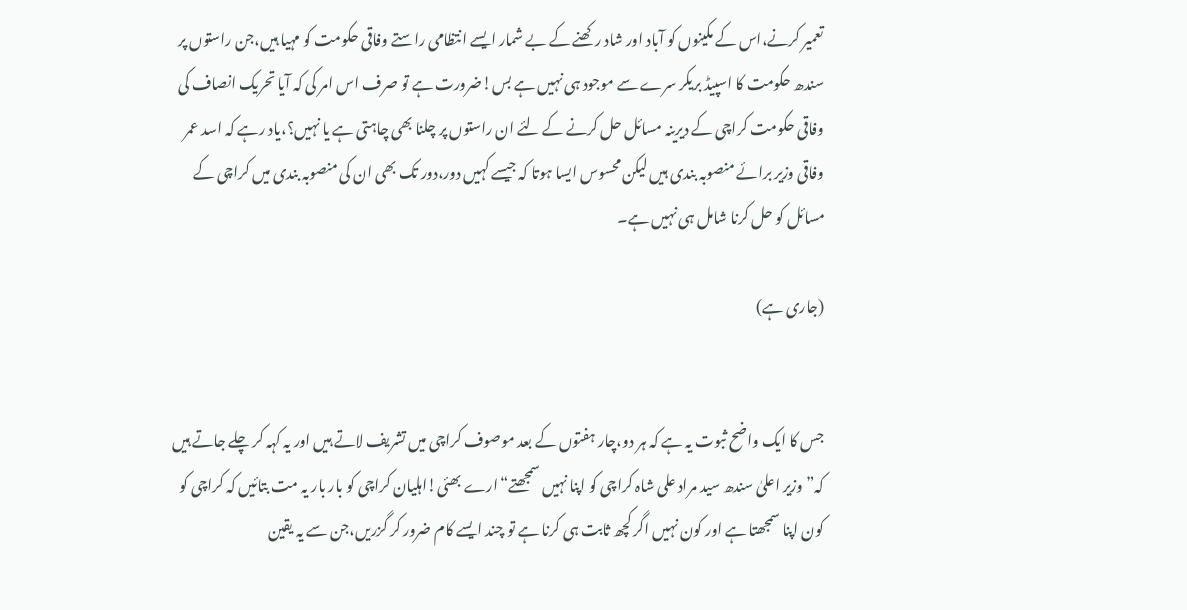تعمیر کرنے،اس کے مکینوں کو آباد اور شاد رکھنے کے بے شمار ایسے انتظامی راستے وفاقی حکومت کو مہیا ہیں،جن راستوں پر سندھ حکومت کا اسپیڈ بریکر سرے سے موجود ہی نہیں ہے بس!ضرورت ہے تو صرف اس امر کی کہ آیا تحریک انصاف کی وفاقی حکومت کراچی کے دیرینہ مسائل حل کرنے کے لئے ان راستوں پر چلنا بھی چاہتی ہے یا نہیں؟،یاد رہے کہ اسد عمر وفاقی وزیر برائے منصوبہ بندی ہیں لیکن محسوس ایسا ہوتا کہ جیسے کہیں دور،دور تک بھی ان کی منصوبہ بندی میں کراچی کے مسائل کو حل کرنا شامل ہی نہیں ہے۔

(جاری ہے)


جس کا ایک واضح ثبوت یہ ہے کہ ہر دو،چار ہفتوں کے بعد موصوف کراچی میں تشریف لاتے ہیں اور یہ کہہ کر چلے جاتے ہیں کہ”وزیر اعلیٰ سندھ سید مراد علی شاہ کراچی کو اپنا نہیں سمجھتے“ارے بھئی!اہلیان کراچی کو بار بار یہ مت بتائیں کہ کراچی کو کون اپنا سمجھتا ہے اور کون نہیں اگر کچھ ثابت ہی کرنا ہے تو چند ایسے کام ضرور کر گزریں،جن سے یہ یقین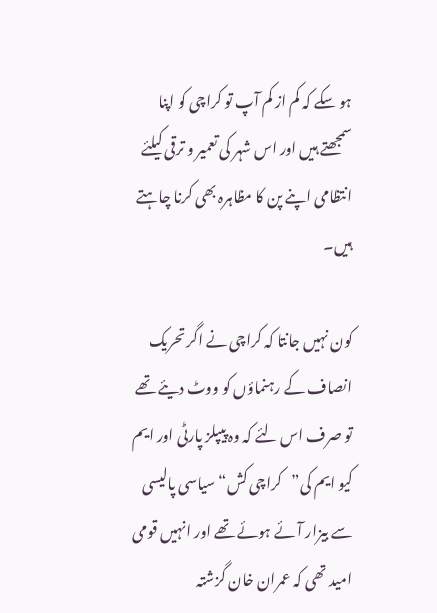ہو سکے کہ کم از کم آپ تو کراچی کو اپنا سمجھتے ہیں اور اس شہر کی تعمیر و ترقی کیلئے انتظامی اپنے پن کا مظاہرہ بھی کرنا چاہتے ہیں۔

کون نہیں جانتا کہ کراچی نے اگر تحریک انصاف کے رہنماؤں کو ووٹ دیئے تھے تو صرف اس لئے کہ وہ پیپلز پارٹی اور ایم کیو ایم کی”کراچی کش“ سیاسی پالیسی سے بیزار آئے ہوئے تھے اور انہیں قومی امید تھی کہ عمران خان گزشتہ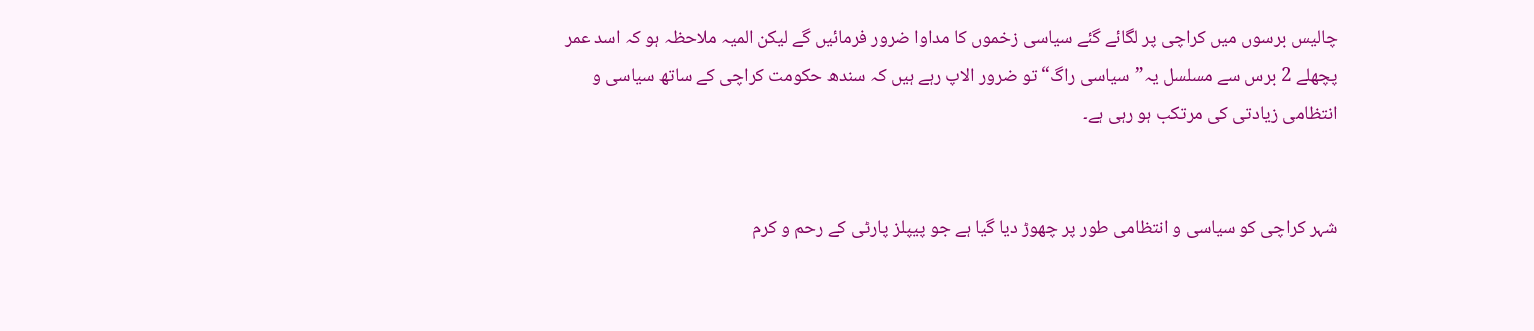چالیس برسوں میں کراچی پر لگائے گئے سیاسی زخموں کا مداوا ضرور فرمائیں گے لیکن المیہ ملاحظہ ہو کہ اسد عمر پچھلے 2 برس سے مسلسل یہ”سیاسی راگ“تو ضرور الاپ رہے ہیں کہ سندھ حکومت کراچی کے ساتھ سیاسی و انتظامی زیادتی کی مرتکب ہو رہی ہے۔


شہر کراچی کو سیاسی و انتظامی طور پر چھوڑ دیا گیا ہے جو پیپلز پارٹی کے رحم و کرم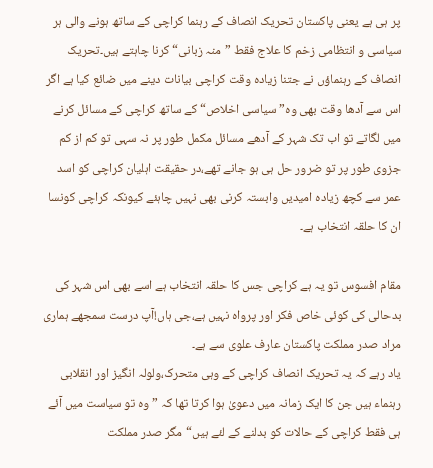پر ہی ہے یعنی پاکستان تحریک انصاف کے رہنما کراچی کے ساتھ ہونے والی ہر سیاسی و انتظامی زخم کا علاج فقط ”منہ زبانی“ کرنا چاہتے ہیں۔تحریک انصاف کے رہنماؤں نے جتنا زیادہ وقت کراچی بیانات دینے میں ضائع کیا ہے اگر اس سے آدھا وقت بھی وہ”سیاسی اخلاص“ کے ساتھ کراچی کے مسائل کرنے میں لگاتے تو اب تک شہر کے آدھے مسائل مکمل طور پر نہ سہی تو کم از کم جزوی طور پر تو ضرور حل ہی ہو جانے تھے،در حقیقت اہلیان کراچی کو اسد عمر سے کچھ زیادہ امیدیں وابستہ کرنی بھی نہیں چاہئے کیونکہ کراچی کونسا ان کا حلقہ انتخاب ہے۔

مقام افسوس تو یہ ہے کراچی جس کا حلقہ انتخاب ہے اسے بھی اس شہر کی بدحالی کی کوئی خاص فکر اور پرواہ نہیں ہے،جی ہاں!آپ درست سمجھے ہماری مراد صدر مملکت پاکستان عارف علوی سے ہے۔
یاد رہے کہ یہ تحریک انصاف کراچی کے وہی متحرک،ولولہ انگیز اور انقلابی رہنماء ہیں جن کا ایک زمانہ میں دعویٰ ہوا کرتا تھا کہ ”وہ تو سیاست میں آئے ہی فقط کراچی کے حالات کو بدلنے کے لئے ہیں“مگر صدر مملکت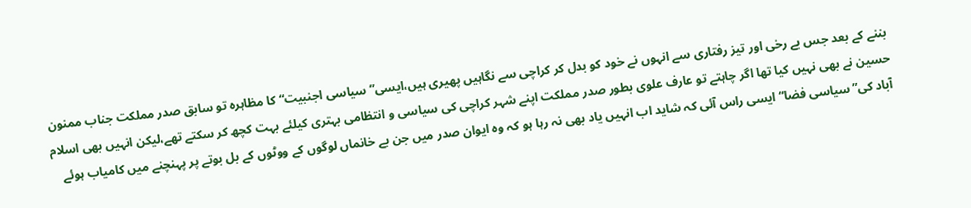بننے کے بعد جس بے رخی اور تیز رفتاری سے انہوں نے خود کو بدل کر کراچی سے نگاہیں پھیری ہیں،ایسی”سیاسی اجنبیت“ کا مظاہرہ تو سابق صدر مملکت جناب ممنون حسین نے بھی نہیں کیا تھا اگر چاہتے تو عارف علوی بطور صدر مملکت اپنے شہر کراچی کی سیاسی و انتظامی بہتری کیلئے بہت کچھ کر سکتے تھے،لیکن انہیں بھی اسلام آباد کی”سیاسی فضا“ ایسی راس آئی کہ شاید اب انہیں یاد بھی نہ رہا ہو کہ وہ ایوان صدر میں جن بے خانماں لوگوں کے ووٹوں کے بل بوتے پر پہنچنے میں کامیاب ہوئے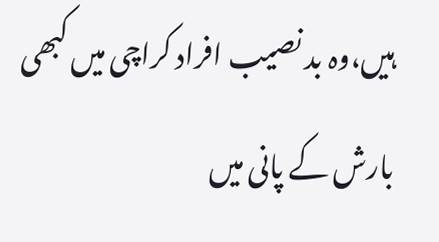ہیں،وہ بد نصیب افراد کراچی میں کبھی بارش کے پانی میں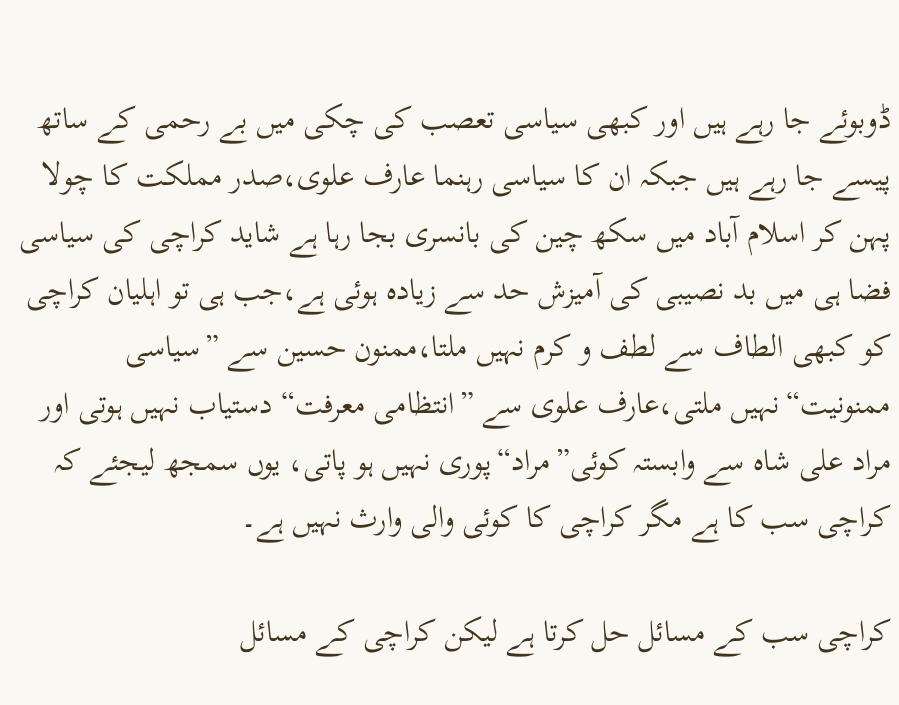ڈوبوئے جا رہے ہیں اور کبھی سیاسی تعصب کی چکی میں بے رحمی کے ساتھ پیسے جا رہے ہیں جبکہ ان کا سیاسی رہنما عارف علوی،صدر مملکت کا چولا پہن کر اسلام آباد میں سکھ چین کی بانسری بجا رہا ہے شاید کراچی کی سیاسی فضا ہی میں بد نصیبی کی آمیزش حد سے زیادہ ہوئی ہے،جب ہی تو اہلیان کراچی کو کبھی الطاف سے لطف و کرم نہیں ملتا،ممنون حسین سے ”سیاسی ممنونیت“نہیں ملتی،عارف علوی سے ”انتظامی معرفت“ دستیاب نہیں ہوتی اور مراد علی شاہ سے وابستہ کوئی”مراد“پوری نہیں ہو پاتی، یوں سمجھ لیجئے کہ کراچی سب کا ہے مگر کراچی کا کوئی والی وارث نہیں ہے۔

کراچی سب کے مسائل حل کرتا ہے لیکن کراچی کے مسائل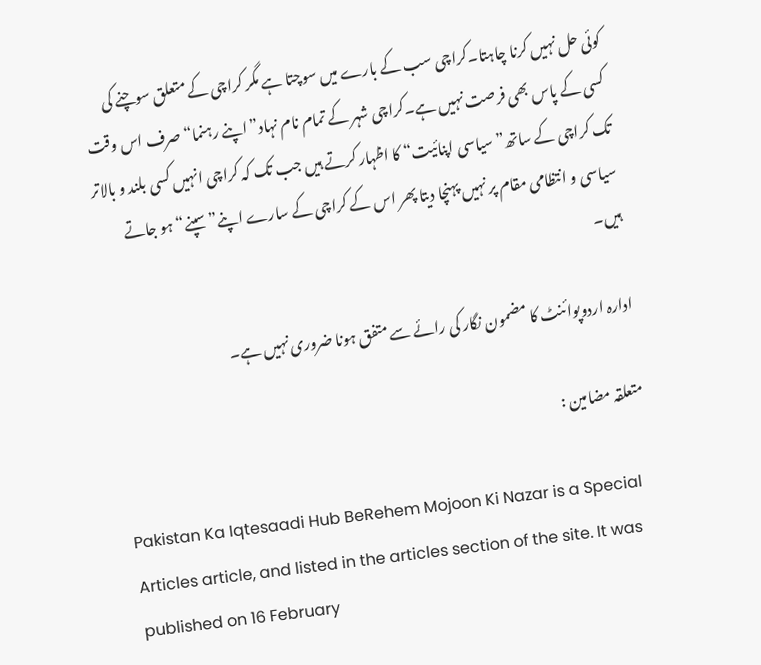کوئی حل نہیں کرنا چاہتا۔کراچی سب کے بارے میں سوچتا ہے مگر کراچی کے متعلق سوچنے کی کسی کے پاس بھی فرصت نہیں ہے۔کراچی شہر کے تمام نام نہاد”اپنے رہنما“ صرف اس وقت تک کراچی کے ساتھ”سیاسی اپنائیت“ کا اظہار کرتے ہیں جب تک کہ کراچی انہیں کسی بلند و بالاتر سیاسی و انتظامی مقام پر نہیں پہنچا دیتا پھر اس کے کراچی کے سارے اپنے”سپنے“ہو جاتے ہیں۔

ادارہ اردوپوائنٹ کا مضمون نگار کی رائے سے متفق ہونا ضروری نہیں ہے۔

متعلقہ مضامین :

Pakistan Ka Iqtesaadi Hub BeRehem Mojoon Ki Nazar is a Special Articles article, and listed in the articles section of the site. It was published on 16 February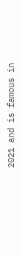2021 and is famous in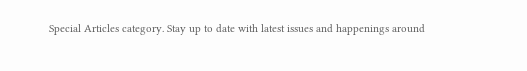Special Articles category. Stay up to date with latest issues and happenings around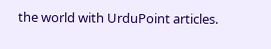the world with UrduPoint articles.